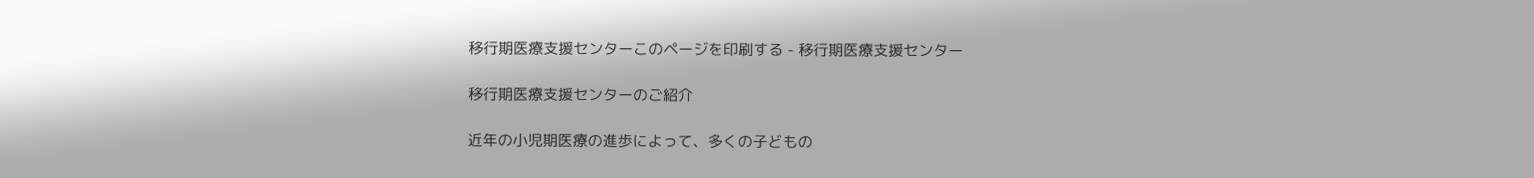移行期医療支援センターこのページを印刷する - 移行期医療支援センター

移行期医療支援センターのご紹介

近年の小児期医療の進歩によって、多くの子どもの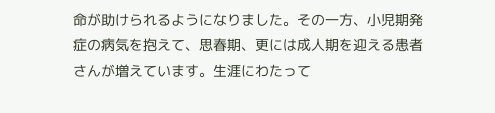命が助けられるようになりました。その一方、小児期発症の病気を抱えて、思春期、更には成人期を迎える患者さんが増えています。生涯にわたって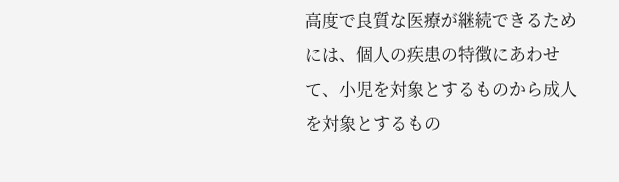高度で良質な医療が継続できるためには、個人の疾患の特徴にあわせて、小児を対象とするものから成人を対象とするもの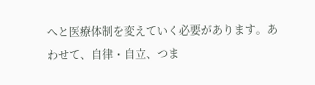へと医療体制を変えていく必要があります。あわせて、自律・自立、つま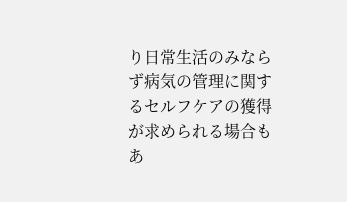り日常生活のみならず病気の管理に関するセルフケアの獲得が求められる場合もあ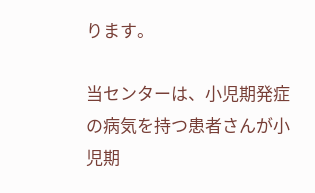ります。

当センターは、小児期発症の病気を持つ患者さんが小児期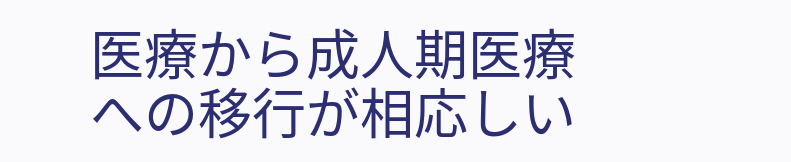医療から成人期医療への移行が相応しい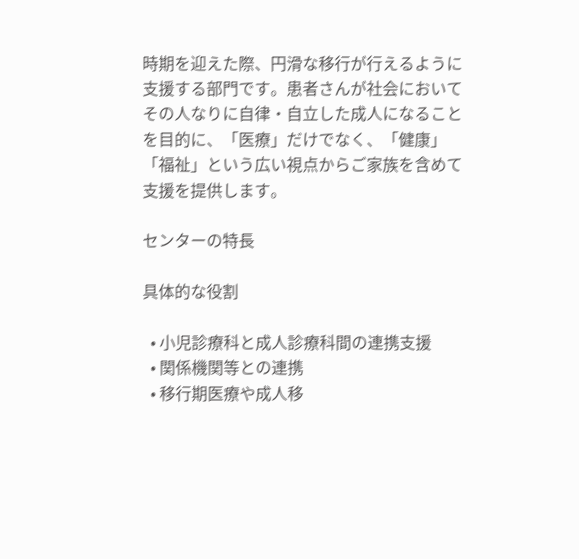時期を迎えた際、円滑な移行が行えるように支援する部門です。患者さんが社会においてその人なりに自律・自立した成人になることを目的に、「医療」だけでなく、「健康」「福祉」という広い視点からご家族を含めて支援を提供します。

センターの特長

具体的な役割

  • 小児診療科と成人診療科間の連携支援
  • 関係機関等との連携
  • 移行期医療や成人移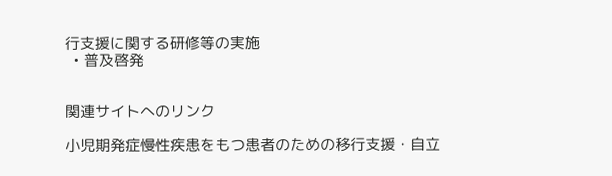行支援に関する研修等の実施
  • 普及啓発


関連サイトへのリンク

小児期発症慢性疾患をもつ患者のための移行支援・自立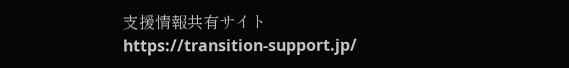支援情報共有サイト
https://transition-support.jp/